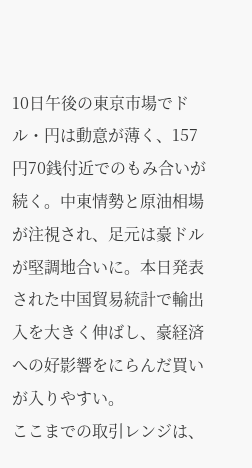10日午後の東京市場でドル・円は動意が薄く、157円70銭付近でのもみ合いが続く。中東情勢と原油相場が注視され、足元は豪ドルが堅調地合いに。本日発表された中国貿易統計で輸出入を大きく伸ばし、豪経済への好影響をにらんだ買いが入りやすい。
ここまでの取引レンジは、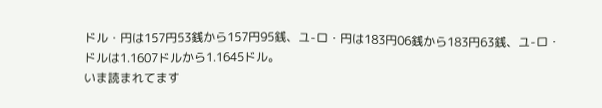ドル・円は157円53銭から157円95銭、ユ-ロ・円は183円06銭から183円63銭、ユ-ロ・ドルは1.1607ドルから1.1645ドル。
いま読まれてます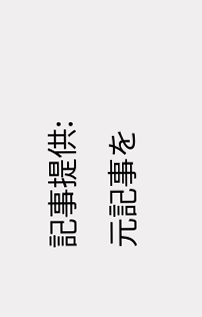記事提供:
元記事を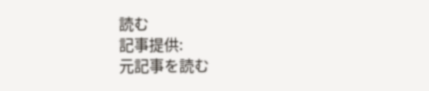読む
記事提供:
元記事を読む